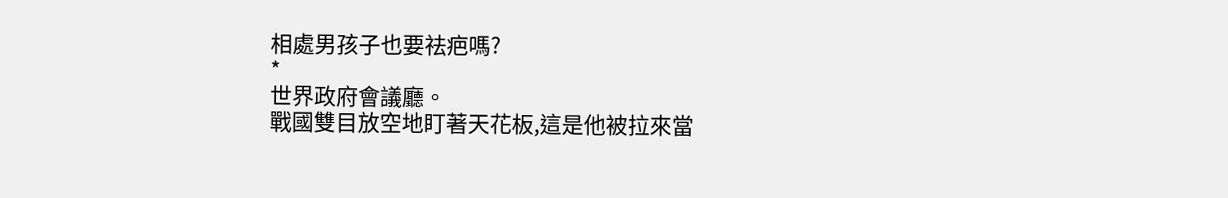相處男孩子也要祛疤嗎?
*
世界政府會議廳。
戰國雙目放空地盯著天花板,這是他被拉來當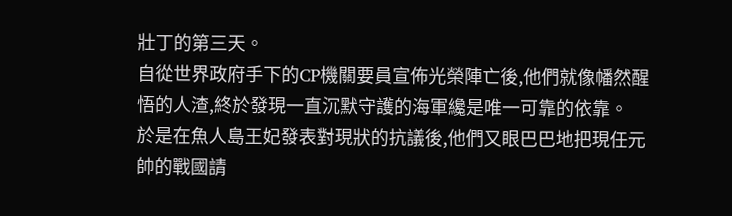壯丁的第三天。
自從世界政府手下的CP機關要員宣佈光榮陣亡後,他們就像幡然醒悟的人渣,終於發現一直沉默守護的海軍纔是唯一可靠的依靠。
於是在魚人島王妃發表對現狀的抗議後,他們又眼巴巴地把現任元帥的戰國請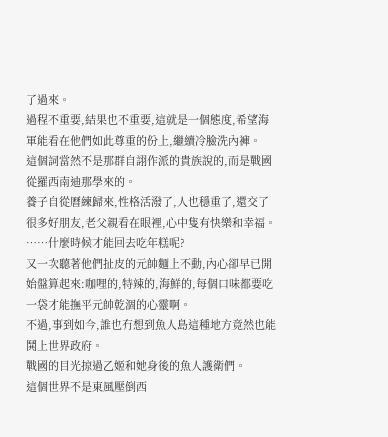了過來。
過程不重要,結果也不重要,這就是一個態度,希望海軍能看在他們如此尊重的份上,繼續冷臉洗內褲。
這個詞當然不是那群自詡作派的貴族說的,而是戰國從羅西南迪那學來的。
養子自從曆練歸來,性格活潑了,人也穩重了,還交了很多好朋友,老父親看在眼裡,心中隻有快樂和幸福。
……什麼時候才能回去吃年糕呢?
又一次聽著他們扯皮的元帥麵上不動,內心卻早已開始盤算起來:咖哩的,特辣的,海鮮的,每個口味都要吃一袋才能撫平元帥乾涸的心靈啊。
不過,事到如今,誰也冇想到魚人島這種地方竟然也能鬨上世界政府。
戰國的目光掠過乙姬和她身後的魚人護衛們。
這個世界不是東風壓倒西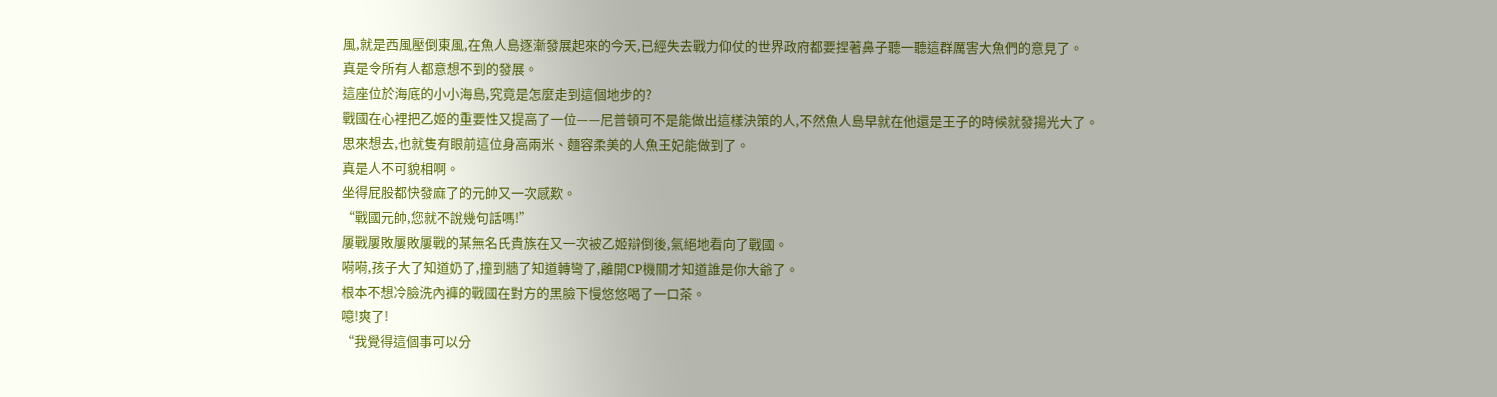風,就是西風壓倒東風,在魚人島逐漸發展起來的今天,已經失去戰力仰仗的世界政府都要捏著鼻子聽一聽這群厲害大魚們的意見了。
真是令所有人都意想不到的發展。
這座位於海底的小小海島,究竟是怎麼走到這個地步的?
戰國在心裡把乙姬的重要性又提高了一位——尼普頓可不是能做出這樣決策的人,不然魚人島早就在他還是王子的時候就發揚光大了。
思來想去,也就隻有眼前這位身高兩米、麵容柔美的人魚王妃能做到了。
真是人不可貌相啊。
坐得屁股都快發麻了的元帥又一次感歎。
“戰國元帥,您就不說幾句話嗎!”
屢戰屢敗屢敗屢戰的某無名氏貴族在又一次被乙姬辯倒後,氣絕地看向了戰國。
嗬嗬,孩子大了知道奶了,撞到牆了知道轉彎了,離開CP機關才知道誰是你大爺了。
根本不想冷臉洗內褲的戰國在對方的黑臉下慢悠悠喝了一口茶。
噫!爽了!
“我覺得這個事可以分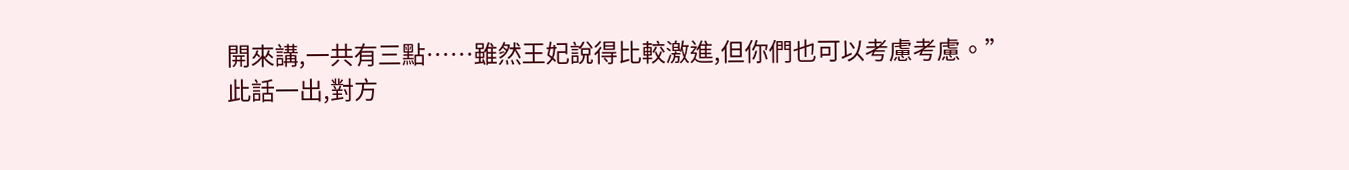開來講,一共有三點……雖然王妃說得比較激進,但你們也可以考慮考慮。”
此話一出,對方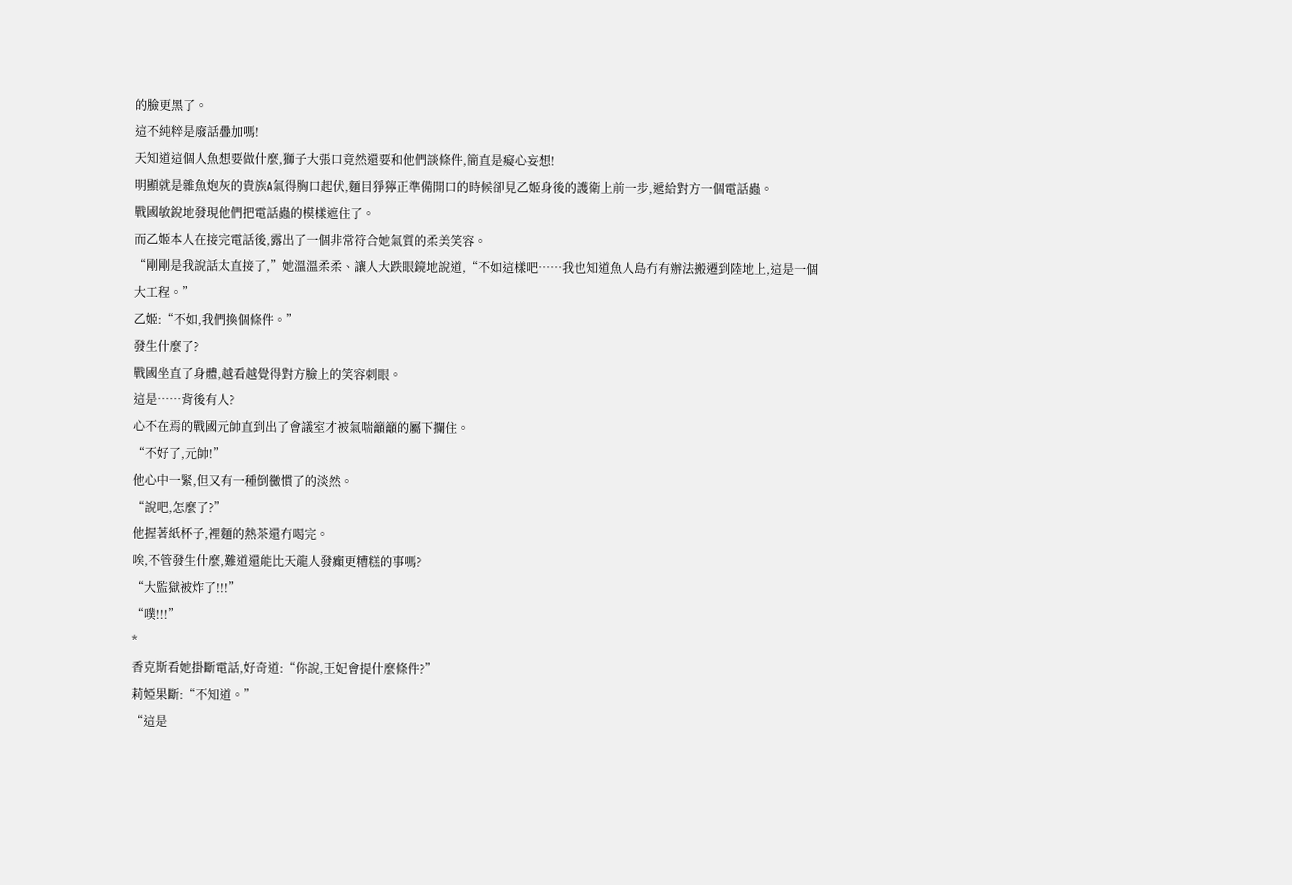的臉更黑了。
這不純粹是廢話疊加嗎!
天知道這個人魚想要做什麼,獅子大張口竟然還要和他們談條件,簡直是癡心妄想!
明顯就是雜魚炮灰的貴族A氣得胸口起伏,麵目猙獰正準備開口的時候卻見乙姬身後的護衛上前一步,遞給對方一個電話蟲。
戰國敏銳地發現他們把電話蟲的模樣遮住了。
而乙姬本人在接完電話後,露出了一個非常符合她氣質的柔美笑容。
“剛剛是我說話太直接了,”她溫溫柔柔、讓人大跌眼鏡地說道,“不如這樣吧……我也知道魚人島冇有辦法搬遷到陸地上,這是一個大工程。”
乙姬:“不如,我們換個條件。”
發生什麼了?
戰國坐直了身體,越看越覺得對方臉上的笑容刺眼。
這是……背後有人?
心不在焉的戰國元帥直到出了會議室才被氣喘籲籲的屬下攔住。
“不好了,元帥!”
他心中一緊,但又有一種倒黴慣了的淡然。
“說吧,怎麼了?”
他握著紙杯子,裡麵的熱茶還冇喝完。
唉,不管發生什麼,難道還能比天龍人發癲更糟糕的事嗎?
“大監獄被炸了!!!”
“噗!!!”
*
香克斯看她掛斷電話,好奇道:“你說,王妃會提什麼條件?”
莉婭果斷:“不知道。”
“這是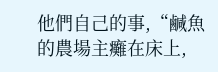他們自己的事,“鹹魚的農場主癱在床上,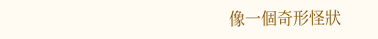像一個奇形怪狀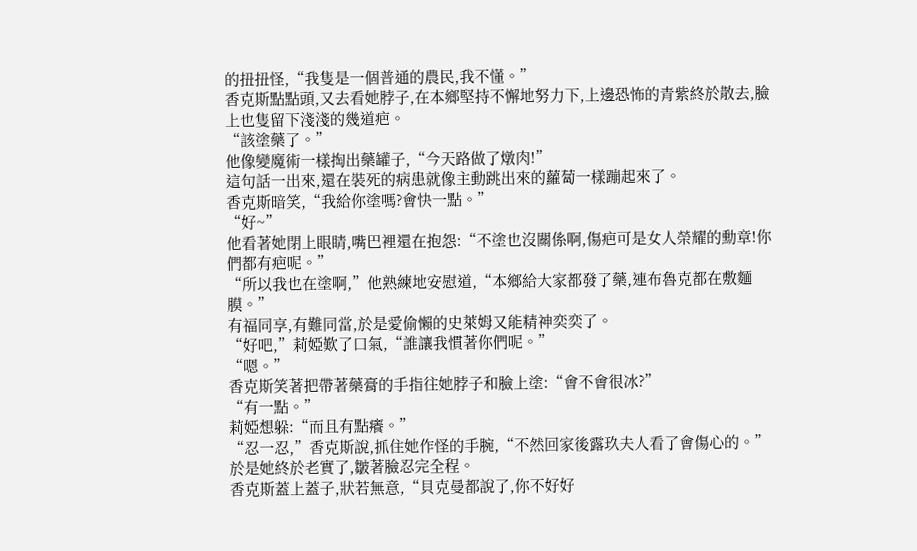的扭扭怪,“我隻是一個普通的農民,我不懂。”
香克斯點點頭,又去看她脖子,在本鄉堅持不懈地努力下,上邊恐怖的青紫終於散去,臉上也隻留下淺淺的幾道疤。
“該塗藥了。”
他像變魔術一樣掏出藥罐子,“今天路做了燉肉!”
這句話一出來,還在裝死的病患就像主動跳出來的蘿蔔一樣蹦起來了。
香克斯暗笑,“我給你塗嗎?會快一點。”
“好~”
他看著她閉上眼睛,嘴巴裡還在抱怨:“不塗也沒關係啊,傷疤可是女人榮耀的勳章!你們都有疤呢。”
“所以我也在塗啊,”他熟練地安慰道,“本鄉給大家都發了藥,連布魯克都在敷麵膜。”
有福同享,有難同當,於是愛偷懶的史萊姆又能精神奕奕了。
“好吧,”莉婭歎了口氣,“誰讓我慣著你們呢。”
“嗯。”
香克斯笑著把帶著藥膏的手指往她脖子和臉上塗:“會不會很冰?”
“有一點。”
莉婭想躲:“而且有點癢。”
“忍一忍,”香克斯說,抓住她作怪的手腕,“不然回家後露玖夫人看了會傷心的。”
於是她終於老實了,皺著臉忍完全程。
香克斯蓋上蓋子,狀若無意,“貝克曼都說了,你不好好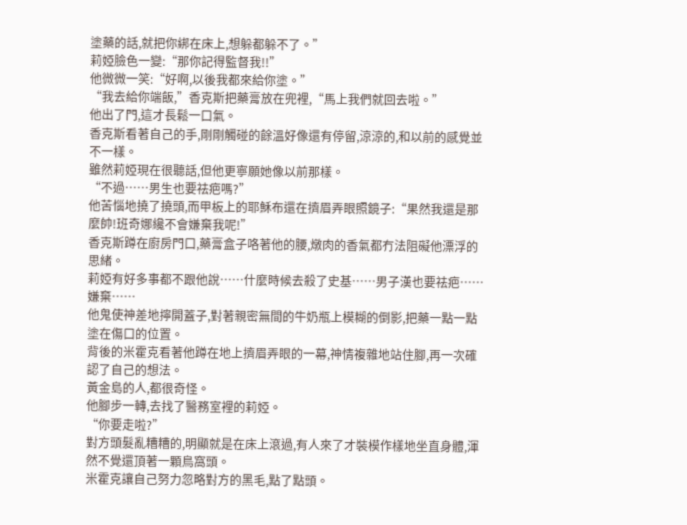塗藥的話,就把你綁在床上,想躲都躲不了。”
莉婭臉色一變:“那你記得監督我!!”
他微微一笑:“好啊,以後我都來給你塗。”
“我去給你端飯,”香克斯把藥膏放在兜裡,“馬上我們就回去啦。”
他出了門,這才長鬆一口氣。
香克斯看著自己的手,剛剛觸碰的餘溫好像還有停留,涼涼的,和以前的感覺並不一樣。
雖然莉婭現在很聽話,但他更寧願她像以前那樣。
“不過……男生也要祛疤嗎?”
他苦惱地撓了撓頭,而甲板上的耶穌布還在擠眉弄眼照鏡子:“果然我還是那麼帥!班奇娜纔不會嫌棄我呢!”
香克斯蹲在廚房門口,藥膏盒子咯著他的腰,燉肉的香氣都冇法阻礙他漂浮的思緒。
莉婭有好多事都不跟他說……什麼時候去殺了史基……男子漢也要祛疤……嫌棄……
他鬼使神差地擰開蓋子,對著親密無間的牛奶瓶上模糊的倒影,把藥一點一點塗在傷口的位置。
背後的米霍克看著他蹲在地上擠眉弄眼的一幕,神情複雜地站住腳,再一次確認了自己的想法。
黃金島的人,都很奇怪。
他腳步一轉,去找了醫務室裡的莉婭。
“你要走啦?”
對方頭髮亂糟糟的,明顯就是在床上滾過,有人來了才裝模作樣地坐直身體,渾然不覺還頂著一顆鳥窩頭。
米霍克讓自己努力忽略對方的黑毛,點了點頭。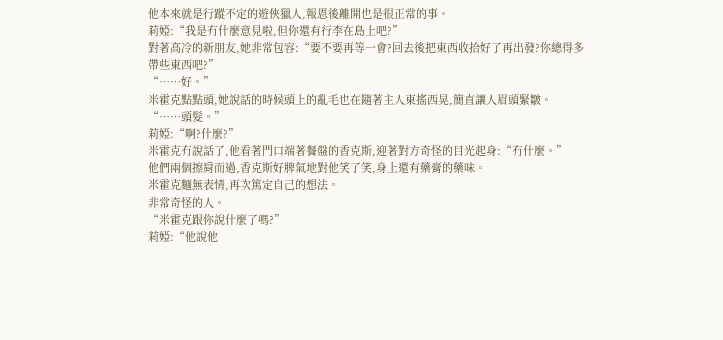他本來就是行蹤不定的遊俠獵人,報恩後離開也是很正常的事。
莉婭:“我是冇什麼意見啦,但你還有行李在島上吧?”
對著高冷的新朋友,她非常包容:“要不要再等一會?回去後把東西收拾好了再出發?你總得多帶些東西吧?”
“……好。”
米霍克點點頭,她說話的時候頭上的亂毛也在隨著主人東搖西晃,簡直讓人眉頭緊皺。
“……頭髮。”
莉婭:“啊?什麼?”
米霍克冇說話了,他看著門口端著餐盤的香克斯,迎著對方奇怪的目光起身:“冇什麼。”
他們兩個擦肩而過,香克斯好脾氣地對他笑了笑,身上還有藥膏的藥味。
米霍克麵無表情,再次篤定自己的想法。
非常奇怪的人。
“米霍克跟你說什麼了嗎?”
莉婭:“他說他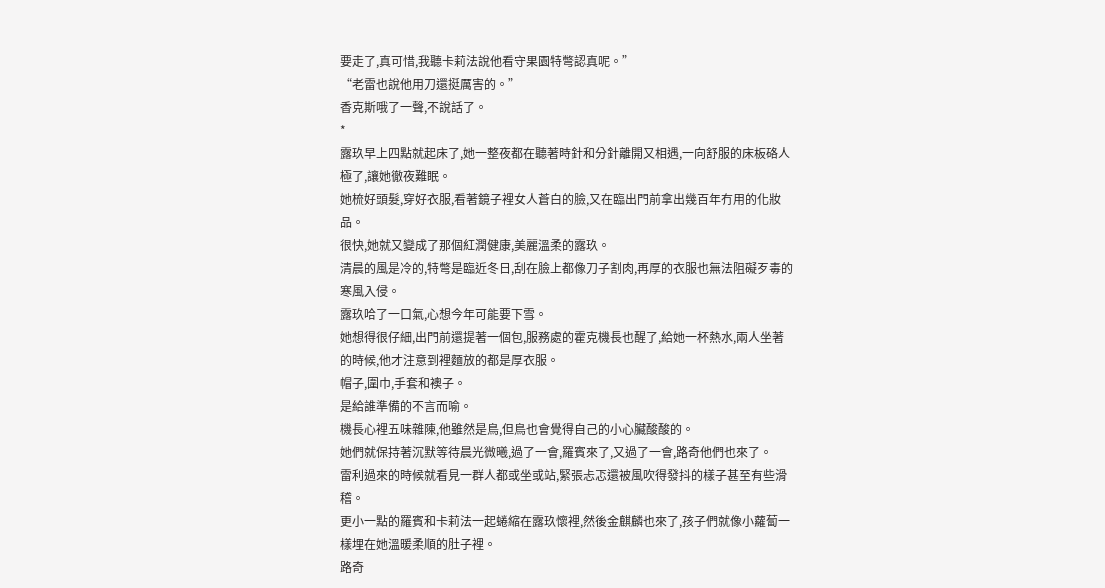要走了,真可惜,我聽卡莉法說他看守果園特彆認真呢。”
“老雷也說他用刀還挺厲害的。”
香克斯哦了一聲,不說話了。
*
露玖早上四點就起床了,她一整夜都在聽著時針和分針離開又相遇,一向舒服的床板硌人極了,讓她徹夜難眠。
她梳好頭髮,穿好衣服,看著鏡子裡女人蒼白的臉,又在臨出門前拿出幾百年冇用的化妝品。
很快,她就又變成了那個紅潤健康,美麗溫柔的露玖。
清晨的風是冷的,特彆是臨近冬日,刮在臉上都像刀子割肉,再厚的衣服也無法阻礙歹毒的寒風入侵。
露玖哈了一口氣,心想今年可能要下雪。
她想得很仔細,出門前還提著一個包,服務處的霍克機長也醒了,給她一杯熱水,兩人坐著的時候,他才注意到裡麵放的都是厚衣服。
帽子,圍巾,手套和襖子。
是給誰準備的不言而喻。
機長心裡五味雜陳,他雖然是鳥,但鳥也會覺得自己的小心臟酸酸的。
她們就保持著沉默等待晨光微曦,過了一會,羅賓來了,又過了一會,路奇他們也來了。
雷利過來的時候就看見一群人都或坐或站,緊張忐忑還被風吹得發抖的樣子甚至有些滑稽。
更小一點的羅賓和卡莉法一起蜷縮在露玖懷裡,然後金麒麟也來了,孩子們就像小蘿蔔一樣埋在她溫暖柔順的肚子裡。
路奇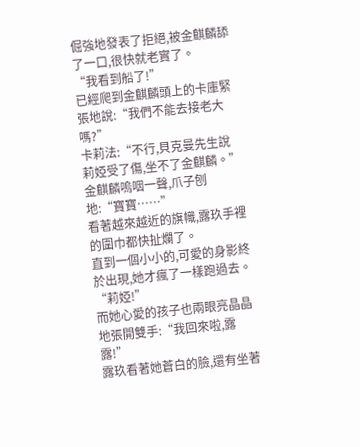倔強地發表了拒絕,被金麒麟舔了一口,很快就老實了。
“我看到船了!”
已經爬到金麒麟頭上的卡庫緊張地說:“我們不能去接老大嗎?”
卡莉法:“不行,貝克曼先生說莉婭受了傷,坐不了金麒麟。”
金麒麟嗚咽一聲,爪子刨地:“寶寶……”
看著越來越近的旗幟,露玖手裡的圍巾都快扯爛了。
直到一個小小的,可愛的身影終於出現,她才瘋了一樣跑過去。
“莉婭!”
而她心愛的孩子也兩眼亮晶晶地張開雙手:“我回來啦,露露!”
露玖看著她蒼白的臉,還有坐著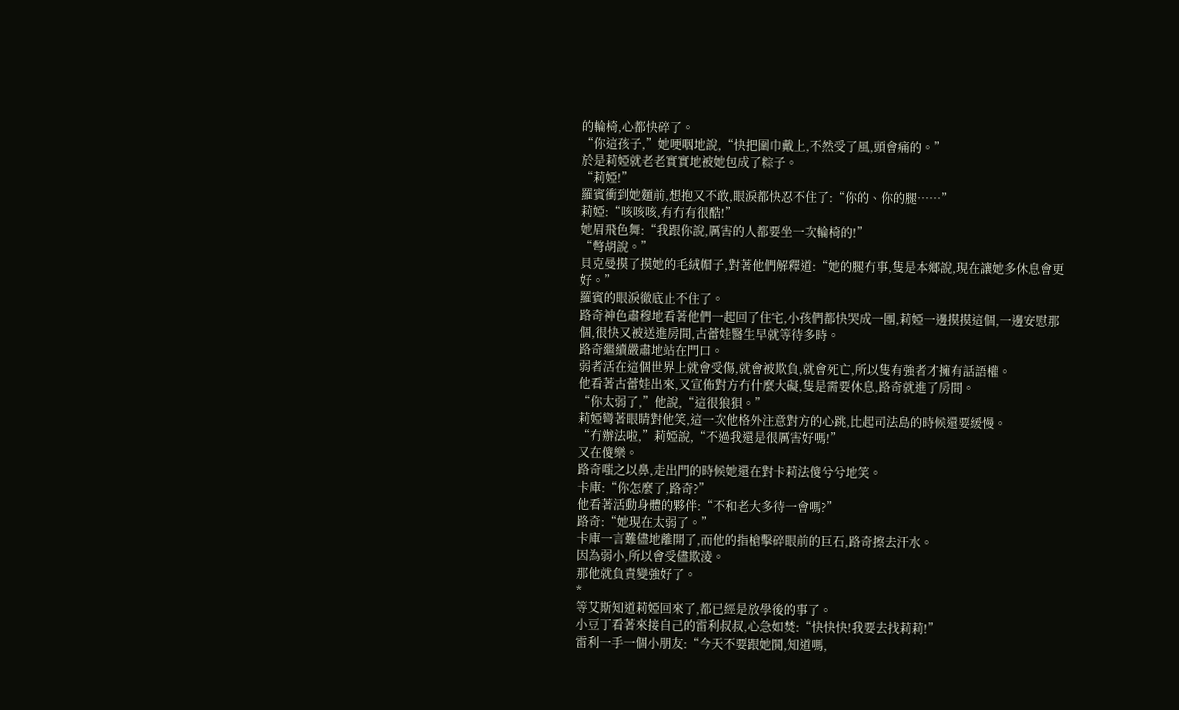的輪椅,心都快碎了。
“你這孩子,”她哽咽地說,“快把圍巾戴上,不然受了風,頭會痛的。”
於是莉婭就老老實實地被她包成了粽子。
“莉婭!”
羅賓衝到她麵前,想抱又不敢,眼淚都快忍不住了:“你的、你的腿……”
莉婭:“咳咳咳,有冇有很酷!”
她眉飛色舞:“我跟你說,厲害的人都要坐一次輪椅的!”
“彆胡說。”
貝克曼摸了摸她的毛絨帽子,對著他們解釋道:“她的腿冇事,隻是本鄉說,現在讓她多休息會更好。”
羅賓的眼淚徹底止不住了。
路奇神色肅穆地看著他們一起回了住宅,小孩們都快哭成一團,莉婭一邊摸摸這個,一邊安慰那個,很快又被送進房間,古蕾娃醫生早就等待多時。
路奇繼續嚴肅地站在門口。
弱者活在這個世界上就會受傷,就會被欺負,就會死亡,所以隻有強者才擁有話語權。
他看著古蕾娃出來,又宣佈對方冇什麼大礙,隻是需要休息,路奇就進了房間。
“你太弱了,”他說,“這很狼狽。”
莉婭彎著眼睛對他笑,這一次他格外注意對方的心跳,比起司法島的時候還要緩慢。
“冇辦法啦,”莉婭說,“不過我還是很厲害好嗎!”
又在傻樂。
路奇嗤之以鼻,走出門的時候她還在對卡莉法傻兮兮地笑。
卡庫:“你怎麼了,路奇?”
他看著活動身體的夥伴:“不和老大多待一會嗎?”
路奇:“她現在太弱了。”
卡庫一言難儘地離開了,而他的指槍擊碎眼前的巨石,路奇擦去汗水。
因為弱小,所以會受儘欺淩。
那他就負責變強好了。
*
等艾斯知道莉婭回來了,都已經是放學後的事了。
小豆丁看著來接自己的雷利叔叔,心急如焚:“快快快!我要去找莉莉!”
雷利一手一個小朋友:“今天不要跟她鬨,知道嗎,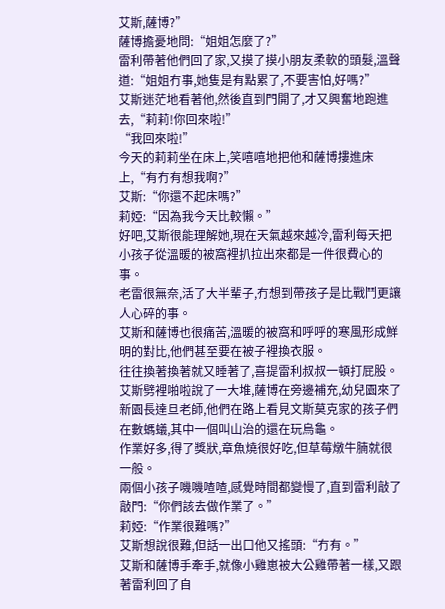艾斯,薩博?”
薩博擔憂地問:“姐姐怎麼了?”
雷利帶著他們回了家,又摸了摸小朋友柔軟的頭髮,溫聲道:“姐姐冇事,她隻是有點累了,不要害怕,好嗎?”
艾斯迷茫地看著他,然後直到門開了,才又興奮地跑進去,“莉莉!你回來啦!”
“我回來啦!”
今天的莉莉坐在床上,笑嘻嘻地把他和薩博摟進床上,“有冇有想我啊?”
艾斯:“你還不起床嗎?”
莉婭:“因為我今天比較懶。”
好吧,艾斯很能理解她,現在天氣越來越冷,雷利每天把小孩子從溫暖的被窩裡扒拉出來都是一件很費心的事。
老雷很無奈,活了大半輩子,冇想到帶孩子是比戰鬥更讓人心碎的事。
艾斯和薩博也很痛苦,溫暖的被窩和呼呼的寒風形成鮮明的對比,他們甚至要在被子裡換衣服。
往往換著換著就又睡著了,喜提雷利叔叔一頓打屁股。
艾斯劈裡啪啦說了一大堆,薩博在旁邊補充,幼兒園來了新園長達旦老師,他們在路上看見文斯莫克家的孩子們在數螞蟻,其中一個叫山治的還在玩烏龜。
作業好多,得了獎狀,章魚燒很好吃,但草莓燉牛腩就很一般。
兩個小孩子嘰嘰喳喳,感覺時間都變慢了,直到雷利敲了敲門:“你們該去做作業了。”
莉婭:“作業很難嗎?”
艾斯想說很難,但話一出口他又搖頭:“冇有。”
艾斯和薩博手牽手,就像小雞崽被大公雞帶著一樣,又跟著雷利回了自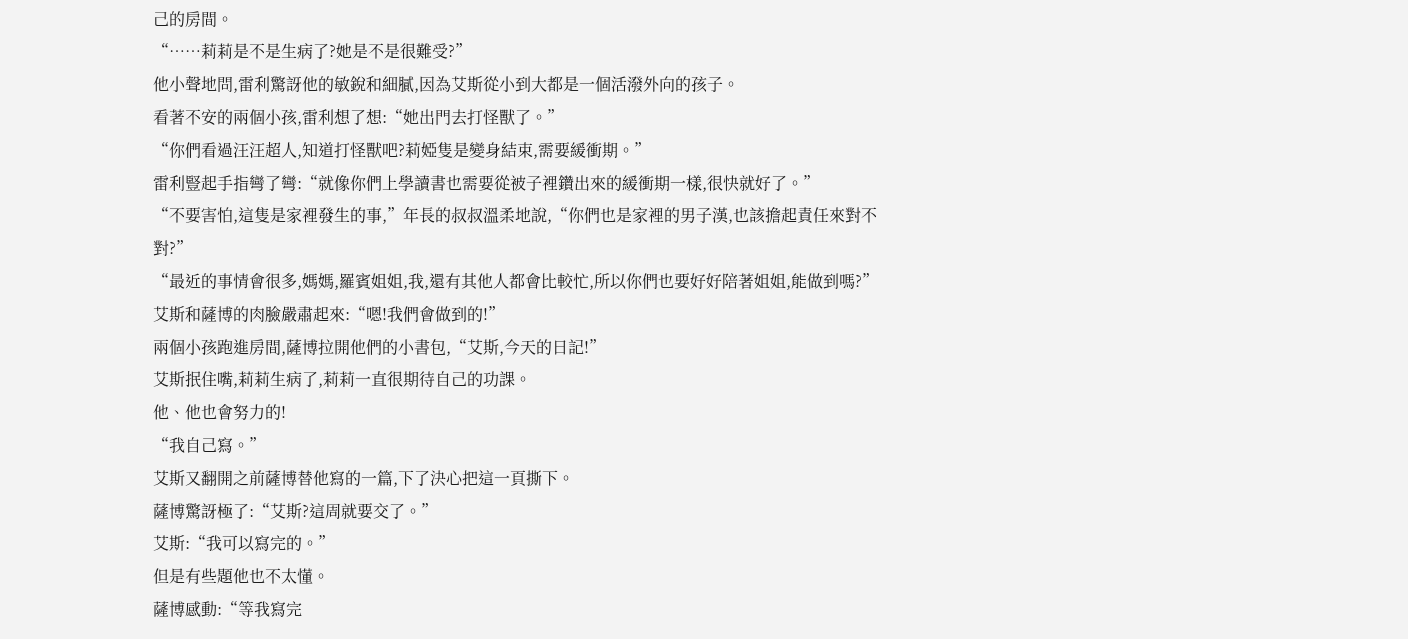己的房間。
“……莉莉是不是生病了?她是不是很難受?”
他小聲地問,雷利驚訝他的敏銳和細膩,因為艾斯從小到大都是一個活潑外向的孩子。
看著不安的兩個小孩,雷利想了想:“她出門去打怪獸了。”
“你們看過汪汪超人,知道打怪獸吧?莉婭隻是變身結束,需要緩衝期。”
雷利豎起手指彎了彎:“就像你們上學讀書也需要從被子裡鑽出來的緩衝期一樣,很快就好了。”
“不要害怕,這隻是家裡發生的事,”年長的叔叔溫柔地說,“你們也是家裡的男子漢,也該擔起責任來對不對?”
“最近的事情會很多,媽媽,羅賓姐姐,我,還有其他人都會比較忙,所以你們也要好好陪著姐姐,能做到嗎?”
艾斯和薩博的肉臉嚴肅起來:“嗯!我們會做到的!”
兩個小孩跑進房間,薩博拉開他們的小書包,“艾斯,今天的日記!”
艾斯抿住嘴,莉莉生病了,莉莉一直很期待自己的功課。
他、他也會努力的!
“我自己寫。”
艾斯又翻開之前薩博替他寫的一篇,下了決心把這一頁撕下。
薩博驚訝極了:“艾斯?這周就要交了。”
艾斯:“我可以寫完的。”
但是有些題他也不太懂。
薩博感動:“等我寫完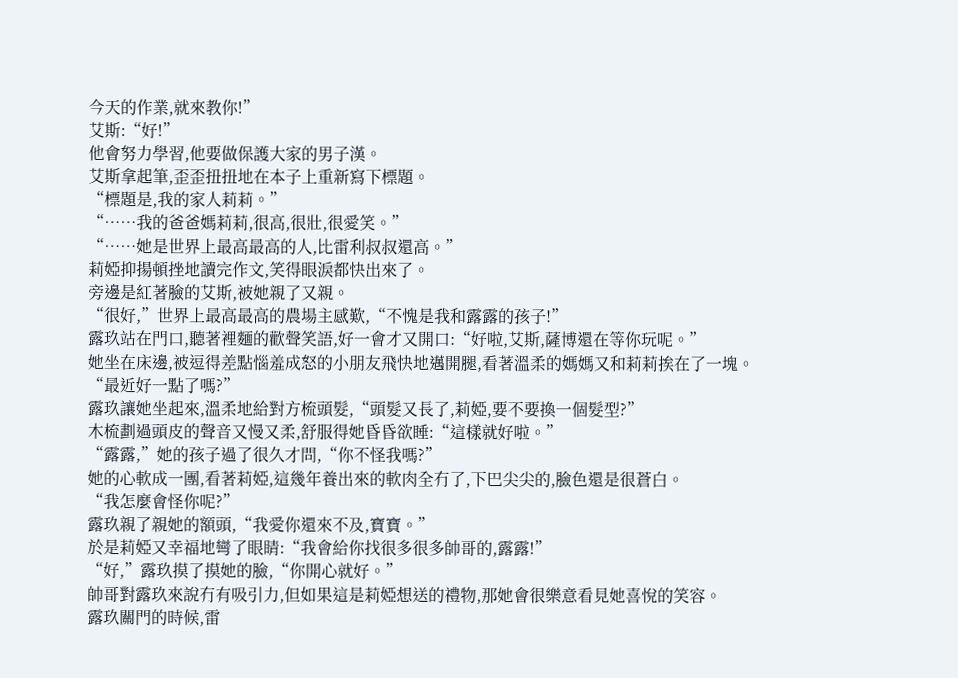今天的作業,就來教你!”
艾斯:“好!”
他會努力學習,他要做保護大家的男子漢。
艾斯拿起筆,歪歪扭扭地在本子上重新寫下標題。
“標題是,我的家人莉莉。”
“……我的爸爸媽莉莉,很高,很壯,很愛笑。”
“……她是世界上最高最高的人,比雷利叔叔還高。”
莉婭抑揚頓挫地讀完作文,笑得眼淚都快出來了。
旁邊是紅著臉的艾斯,被她親了又親。
“很好,”世界上最高最高的農場主感歎,“不愧是我和露露的孩子!”
露玖站在門口,聽著裡麵的歡聲笑語,好一會才又開口:“好啦,艾斯,薩博還在等你玩呢。”
她坐在床邊,被逗得差點惱羞成怒的小朋友飛快地邁開腿,看著溫柔的媽媽又和莉莉挨在了一塊。
“最近好一點了嗎?”
露玖讓她坐起來,溫柔地給對方梳頭髮,“頭髮又長了,莉婭,要不要換一個髮型?”
木梳劃過頭皮的聲音又慢又柔,舒服得她昏昏欲睡:“這樣就好啦。”
“露露,”她的孩子過了很久才問,“你不怪我嗎?”
她的心軟成一團,看著莉婭,這幾年養出來的軟肉全冇了,下巴尖尖的,臉色還是很蒼白。
“我怎麼會怪你呢?”
露玖親了親她的額頭,“我愛你還來不及,寶寶。”
於是莉婭又幸福地彎了眼睛:“我會給你找很多很多帥哥的,露露!”
“好,”露玖摸了摸她的臉,“你開心就好。”
帥哥對露玖來說冇有吸引力,但如果這是莉婭想送的禮物,那她會很樂意看見她喜悅的笑容。
露玖關門的時候,雷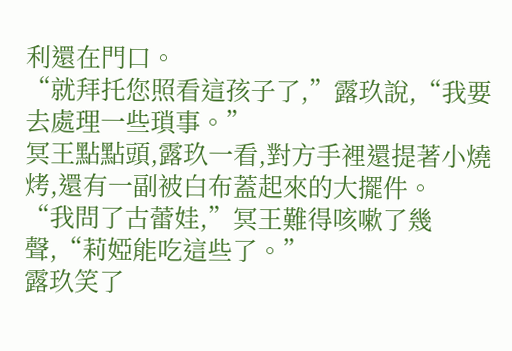利還在門口。
“就拜托您照看這孩子了,”露玖說,“我要去處理一些瑣事。”
冥王點點頭,露玖一看,對方手裡還提著小燒烤,還有一副被白布蓋起來的大擺件。
“我問了古蕾娃,”冥王難得咳嗽了幾聲,“莉婭能吃這些了。”
露玖笑了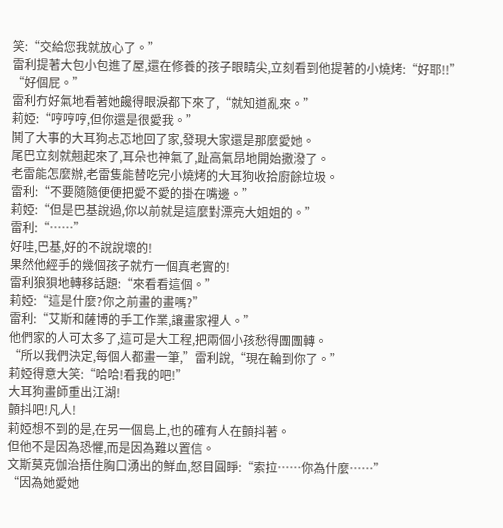笑:“交給您我就放心了。”
雷利提著大包小包進了屋,還在修養的孩子眼睛尖,立刻看到他提著的小燒烤:“好耶!!”
“好個屁。”
雷利冇好氣地看著她饞得眼淚都下來了,“就知道亂來。”
莉婭:“哼哼哼,但你還是很愛我。”
鬨了大事的大耳狗忐忑地回了家,發現大家還是那麼愛她。
尾巴立刻就翹起來了,耳朵也神氣了,趾高氣昂地開始撒潑了。
老雷能怎麼辦,老雷隻能替吃完小燒烤的大耳狗收拾廚餘垃圾。
雷利:“不要隨隨便便把愛不愛的掛在嘴邊。”
莉婭:“但是巴基說過,你以前就是這麼對漂亮大姐姐的。”
雷利:“……”
好哇,巴基,好的不說說壞的!
果然他經手的幾個孩子就冇一個真老實的!
雷利狼狽地轉移話題:“來看看這個。”
莉婭:“這是什麼?你之前畫的畫嗎?”
雷利:“艾斯和薩博的手工作業,讓畫家裡人。”
他們家的人可太多了,這可是大工程,把兩個小孩愁得團團轉。
“所以我們決定,每個人都畫一筆,”雷利說,“現在輪到你了。”
莉婭得意大笑:“哈哈!看我的吧!”
大耳狗畫師重出江湖!
顫抖吧!凡人!
莉婭想不到的是,在另一個島上,也的確有人在顫抖著。
但他不是因為恐懼,而是因為難以置信。
文斯莫克伽治捂住胸口湧出的鮮血,怒目圓睜:“索拉……你為什麼……”
“因為她愛她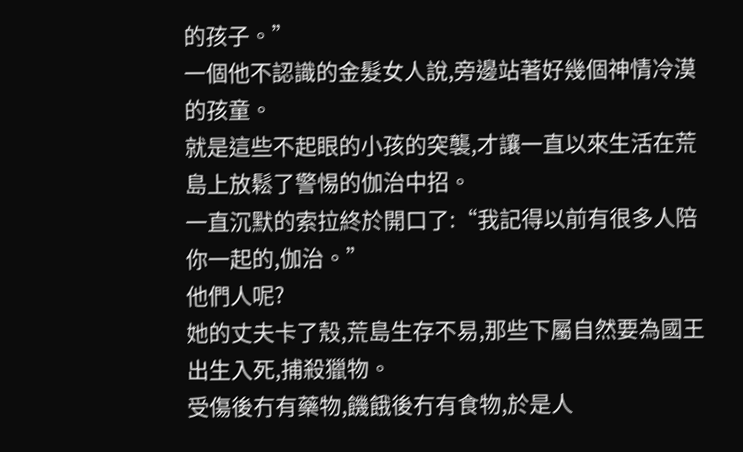的孩子。”
一個他不認識的金髮女人說,旁邊站著好幾個神情冷漠的孩童。
就是這些不起眼的小孩的突襲,才讓一直以來生活在荒島上放鬆了警惕的伽治中招。
一直沉默的索拉終於開口了:“我記得以前有很多人陪你一起的,伽治。”
他們人呢?
她的丈夫卡了殼,荒島生存不易,那些下屬自然要為國王出生入死,捕殺獵物。
受傷後冇有藥物,饑餓後冇有食物,於是人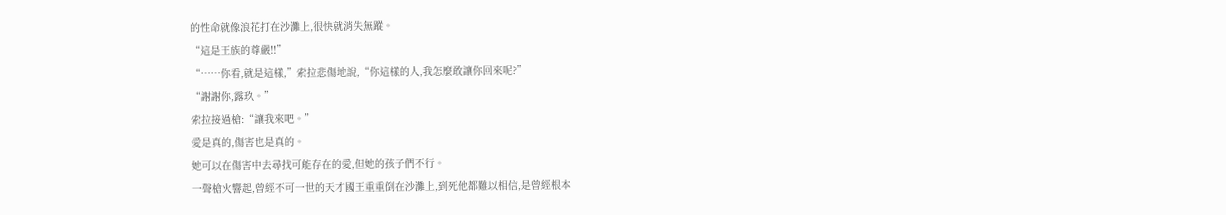的性命就像浪花打在沙灘上,很快就消失無蹤。
“這是王族的尊嚴!!”
“……你看,就是這樣,”索拉悲傷地說,“你這樣的人,我怎麼敢讓你回來呢?”
“謝謝你,露玖。”
索拉接過槍:“讓我來吧。”
愛是真的,傷害也是真的。
她可以在傷害中去尋找可能存在的愛,但她的孩子們不行。
一聲槍火響起,曾經不可一世的天才國王重重倒在沙灘上,到死他都難以相信,是曾經根本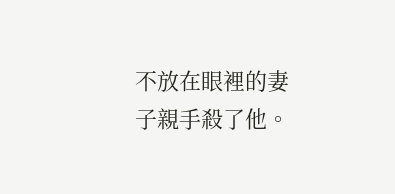不放在眼裡的妻子親手殺了他。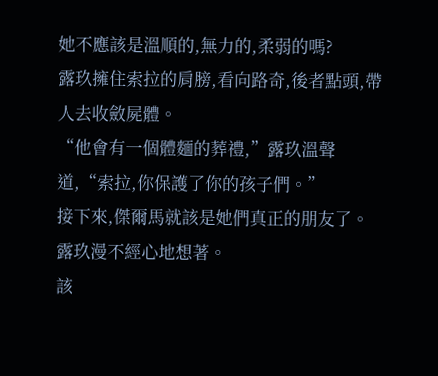她不應該是溫順的,無力的,柔弱的嗎?
露玖擁住索拉的肩膀,看向路奇,後者點頭,帶人去收斂屍體。
“他會有一個體麵的葬禮,”露玖溫聲道,“索拉,你保護了你的孩子們。”
接下來,傑爾馬就該是她們真正的朋友了。
露玖漫不經心地想著。
該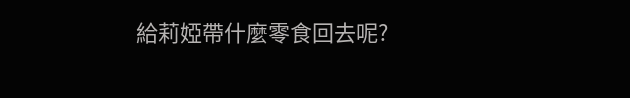給莉婭帶什麼零食回去呢?